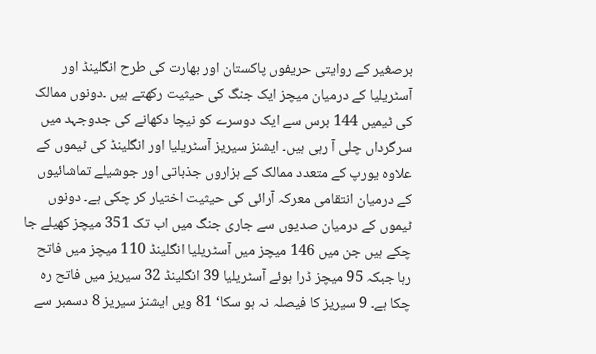برصغیر کے روایتی حریفوں پاکستان اور بھارت کی طرح انگلینڈ اور آسٹریلیا کے درمیان میچز ایک جنگ کی حیثیت رکھتے ہیں ۔دونوں ممالک کی ٹیمیں 144 برس سے ایک دوسرے کو نیچا دکھانے کی جدوجہد میں سرگرداں چلی آ رہی ہیں۔ ایشنز سیریز آسٹریلیا اور انگلینڈ کی ٹیموں کے علاوہ یورپ کے متعدد ممالک کے ہزاروں جذباتی اور جوشیلے تماشائیوں کے درمیان انتقامی معرکہ آرائی کی حیثیت اختیار کر چکی ہے۔ دونوں ٹیموں کے درمیان صدیوں سے جاری جنگ میں اب تک 351 میچز کھیلے جا چکے ہیں جن میں 146 میچز میں آسٹریلیا انگلینڈ 110 میچز میں فاتح رہا جبکہ 95 میچز ڈرا ہوئے آسٹریلیا 39 انگلینڈ 32 سیریز میں فاتح رہ چکا ہے۔ 9 سیریز کا فیصلہ نہ ہو سکا‘ 81 ویں ایشنز سیریز 8 دسمبر سے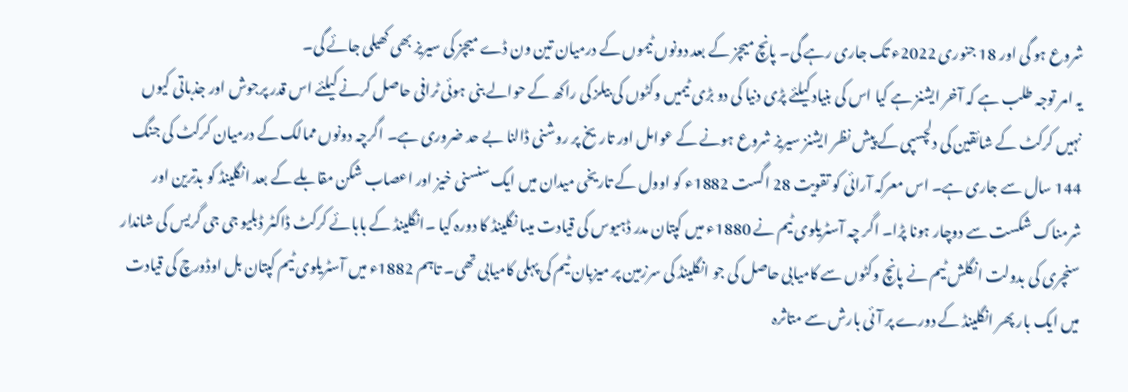شروع ہو گی اور 18 جنوری 2022ء تک جاری رہے گی۔ پانچ میچز کے بعد دونوں ٹیموں کے درمیان تین ون ڈے میچز کی سیریز بھی کھیلی جائے گی۔
یہ امر توجہ طلب ہے کہ آخر ایشنز ہے کیا اس کی بنیاد کیلئے پڑی دنیا کی دو بڑی ٹیمیں وکٹوں کی بیلز کی راکھ کے حوالے بنی ہوئی ٹرافی حاصل کرنے کیلئے اس قدر پرجوش اور جذباتی کیوں نہیں کرکٹ کے شائقین کی دلچسپی کے پیش نظر ایشنز سیریز شروع ہونے کے عوامل اور تاریخ پر روشنی ڈالنا بے حد ضروری ہے۔ اگرچہ دونوں ممالک کے درمیان کرکٹ کی جنگ 144 سال سے جاری ہے۔ اس معرکہ آرائی کو تقویت 28 اگست 1882ء کو اوول کے تاریخی میدان میں ایک سنسنی خیز اور اعصاب شکن مقابلے کے بعد انگلینڈ کو بدترین اور شرمناک شکست سے دوچار ہونا پڑا۔ اگر چہ آسٹریلوی ٹیم نے 1880ء میں کپتان مدر ڈہیوس کی قیادت میںا نگلینڈ کا دورہ کیا ۔انگلینڈ کے بابائے کرکٹ ڈاکٹر ڈبلیو جی جی گریس کی شاندار سنچری کی بدولت انگلش ٹیم نے پانچ وکٹوں سے کامیابی حاصل کی جو انگلینڈ کی سرزمین پر میزبان ٹیم کی پہلی کامیابی تھی۔ تاہم 1882ء میں آسٹریلوی ٹیم کپتان بل اوڈورچ کی قیادت میں ایک بار پھر انگلینڈ کے دورے پر آئی بارش سے متاثرہ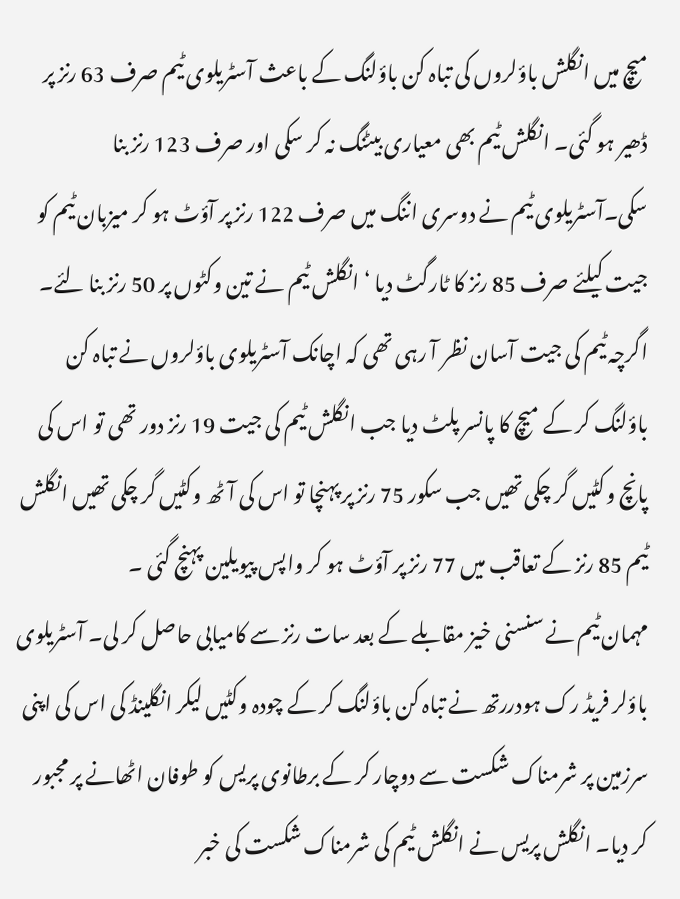میچ میں انگلش باؤلروں کی تباہ کن باؤلنگ کے باعث آسٹریلوی ٹیم صرف 63 رنز پر ڈھیر ہو گئی۔ انگلش ٹیم بھی معیاری بیٹنگ نہ کر سکی اور صرف 123 رنز بنا سکی۔آسٹریلوی ٹیم نے دوسری اننگ میں صرف 122 رنز پر آؤٹ ہو کر میزبان ٹیم کو جیت کیلئے صرف 85 رنز کا ٹارگٹ دیا ‘ انگلش ٹیم نے تین وکٹوں پر 50 رنز بنا لئے۔ اگرچہ ٹیم کی جیت آسان نظر آ رہی تھی کہ اچانک آسٹریلوی باؤلروں نے تباہ کن باؤلنگ کر کے میچ کا پانسر پلٹ دیا جب انگلش ٹیم کی جیت 19 رنز دور تھی تو اس کی پانچ وکٹیں گر چکی تھیں جب سکور 75 رنز پر پہنچا تو اس کی آٹھ وکٹیں گر چکی تھیں انگلش ٹیم 85 رنز کے تعاقب میں 77 رنز پر آؤٹ ہو کر واپس پیویلین پہنچ گئی ۔
مہمان ٹیم نے سنسنی خیز مقابلے کے بعد سات رنز سے کامیابی حاصل کر لی۔ آسٹریلوی باؤلر فریڈ رک ہودررتھ نے تباہ کن باؤلنگ کر کے چودہ وکٹیں لیکر انگلینڈ کی اس کی اپنی سرزمین پر شرمناک شکست سے دوچار کر کے برطانوی پریس کو طوفان اٹھانے پر مجبور کر دیا۔ انگلش پریس نے انگلش ٹیم کی شرمناک شکست کی خبر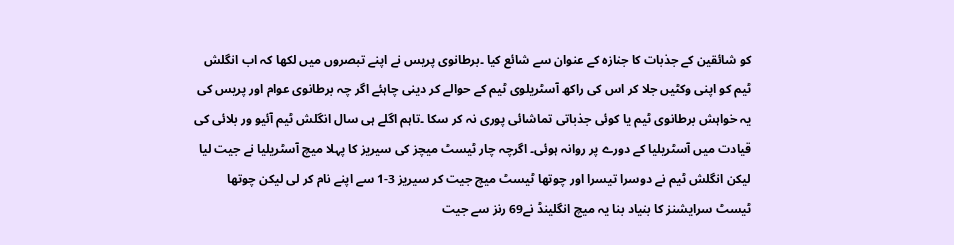کو شائقین کے جذبات کا جنازہ کے عنوان سے شائع کیا ۔برطانوی پریس نے اپنے تبصروں میں لکھا کہ اب انگلش ٹیم کو اپنی وکٹیں جلا کر اس کی راکھ آسٹریلوی ٹیم کے حوالے کر دینی چاہئے اگر چہ برطانوی عوام اور پریس کی یہ خواہش برطانوی ٹیم یا کوئی جذباتی تماشائی پوری نہ کر سکا ۔تاہم اگلے ہی سال انگلش ٹیم آئیو ور بلائی کی قیادت میں آسٹریلیا کے دورے پر روانہ ہوئی۔ اگرچہ چار ٹیسٹ میچز کی سیریز کا پہلا میچ آسٹریلیا نے جیت لیا لیکن انگلش ٹیم نے دوسرا تیسرا اور چوتھا ٹیسٹ میچ جیت کر سیریز 3-1 سے اپنے نام کر لی لیکن چوتھا ٹیسٹ سرایشنز کا بنیاد بنا یہ میچ انگلینڈ نے69 رنز سے جیت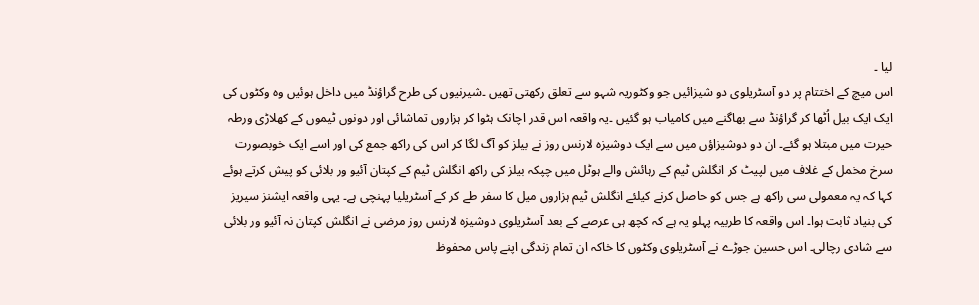لیا ۔
اس میچ کے اختتام پر دو آسٹریلوی دو شیزائیں جو وکٹوریہ شہو سے تعلق رکھتی تھیں ۔شیرنیوں کی طرح گراؤنڈ میں داخل ہوئیں وہ وکٹوں کی ایک ایک بیل اُٹھا کر گراؤنڈ سے بھاگنے میں کامیاب ہو گئیں ۔یہ واقعہ اس قدر اچانک ہٹوا کر ہزاروں تماشائی اور دونوں ٹیموں کے کھلاڑی ورطہ حیرت میں مبتلا ہو گئے۔ ان دو دوشیزاؤں میں سے ایک دوشیزہ لارنس روز نے بیلز کو آگ لگا کر اس کی راکھ جمع کی اور اسے ایک خوبصورت سرخ مخمل کے غلاف میں لپیٹ کر انگلش ٹیم کے رہائش والے ہوٹل میں چپکہ بیلز کی راکھ انگلش ٹیم کے کپتان آئیو ور بلائی کو پیش کرتے ہوئے کہا کہ یہ معمولی سی راکھ ہے جس کو حاصل کرنے کیلئے انگلش ٹیم ہزاروں میل کا سفر طے کر کے آسٹریلیا پہنچی ہے۔ یہی واقعہ ایشنز سیریز کی بنیاد ثابت ہوا۔ اس واقعہ کا طربیہ پہلو یہ ہے کہ کچھ ہی عرصے کے بعد آسٹریلوی دوشیزہ لارنس روز مرضی نے انگلش کپتان نہ آئیو ور بلائی سے شادی رچالی۔ اس حسین جوڑے نے آسٹریلوی وکٹوں کا خاکہ ان تمام زندگی اپنے پاس محفوظ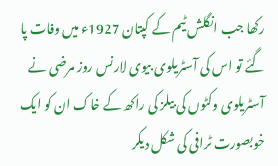رکھا جب انگلش ٹیم کے کپتان 1927ء میں وفات پا گئے تو اس کی آسٹریلوی بیوی لارنس روز مرضی نے آسٹریلوی وکٹوں کی بیلز کی راکھ کے خاک ان کو ایک خوبصورت ٹرافی کی شکل دیکر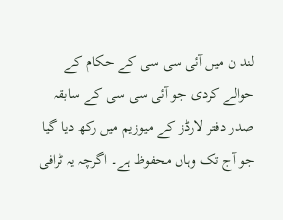لند ن میں آئی سی سی کے حکام کے حوالے کردی جو آئی سی سی کے سابقہ صدر دفتر لارڈز کے میوزیم میں رکھ دیا گیا جو آج تک وہاں محفوظ ہے۔ اگرچہ یہ ٹرافی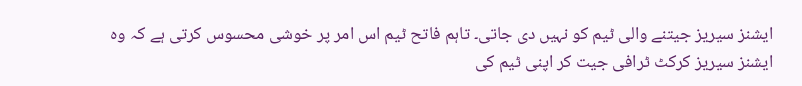ایشنز سیریز جیتنے والی ٹیم کو نہیں دی جاتی۔ تاہم فاتح ٹیم اس امر پر خوشی محسوس کرتی ہے کہ وہ ایشنز سیریز کرکٹ ٹرافی جیت کر اپنی ٹیم کی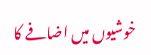خوشیوں میں اضافے کا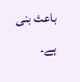باعث بنی ہے۔